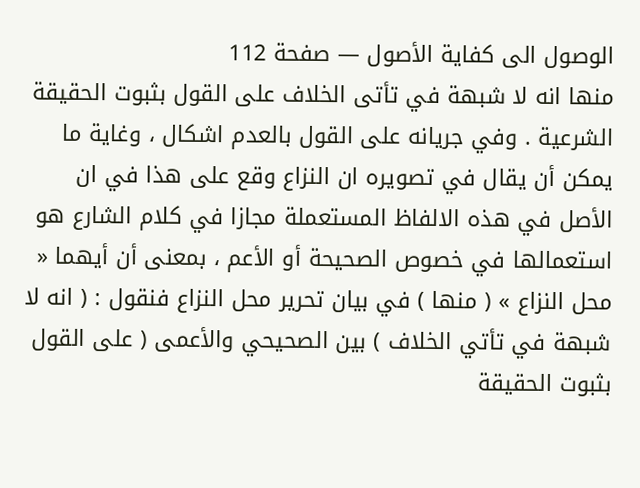الوصول الى كفاية الأصول — صفحة 112
منها انه لا شبهة في تأتى الخلاف على القول بثبوت الحقيقة الشرعية . وفي جريانه على القول بالعدم اشكال ، وغاية ما يمكن أن يقال في تصويره ان النزاع وقع على هذا في ان الأصل في هذه الالفاظ المستعملة مجازا في كلام الشارع هو استعمالها في خصوص الصحيحة أو الأعم ، بمعنى أن أيهما « محل النزاع » ( منها ) في بيان تحرير محل النزاع فنقول : ( انه لا شبهة في تأتي الخلاف ) بين الصحيحي والأعمى ( على القول بثبوت الحقيقة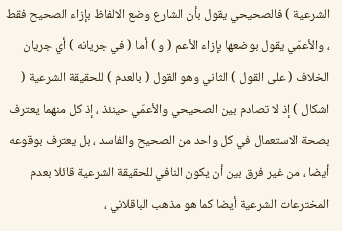الشرعية ) فالصحيحي يقول بأن الشارع وضع الالفاظ بإزاء الصحيح فقط ، والأعمّي يقول بوضعها بإزاء الأعم ( و ) أما ( في جريانه ) أي جريان الخلاف ( على القول ) الثاني وهو القول ( بالعدم ) للحقيقة الشرعية ( اشكال ) إذ لا تصادم بين الصحيحي والأعمّي حينئذ ، إذ كل منهما يعترف بصحة الاستعمال في كل واحد من الصحيح والفاسد ، بل يعترف بوقوعه أيضا ، من غير فرق بين أن يكون النافي للحقيقة الشرعية قائلا بعدم المخترعات الشرعية أيضا كما هو مذهب الباقلاني ،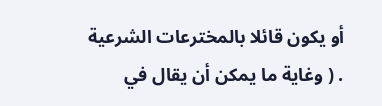أو يكون قائلا بالمخترعات الشرعية . ( وغاية ما يمكن أن يقال في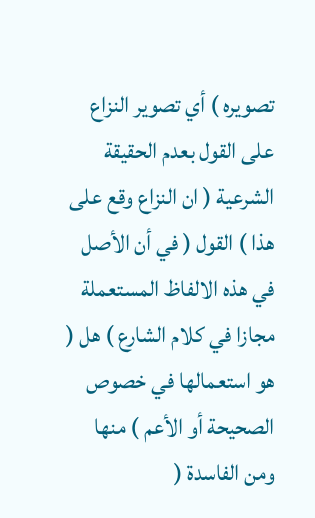تصويره ) أي تصوير النزاع على القول بعدم الحقيقة الشرعية ( ان النزاع وقع على هذا ) القول ( في أن الأصل في هذه الالفاظ المستعملة مجازا في كلام الشارع ) هل ( هو استعمالها في خصوص الصحيحة أو الأعم ) منها ومن الفاسدة (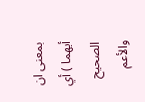بمعنى ان أيهما ) أي الصحيح والأعم